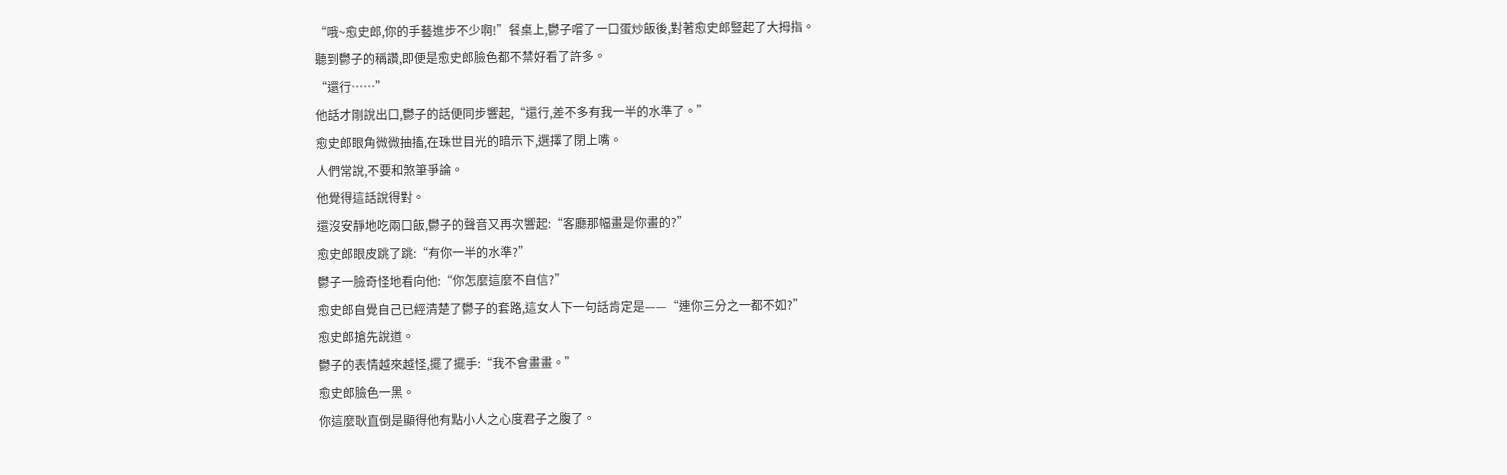“哦~愈史郎,你的手藝進步不少啊!”餐桌上,鬱子嚐了一口蛋炒飯後,對著愈史郎豎起了大拇指。
聽到鬱子的稱讚,即便是愈史郎臉色都不禁好看了許多。
“還行……”
他話才剛說出口,鬱子的話便同步響起,“還行,差不多有我一半的水準了。”
愈史郎眼角微微抽搐,在珠世目光的暗示下,選擇了閉上嘴。
人們常說,不要和煞筆爭論。
他覺得這話說得對。
還沒安靜地吃兩口飯,鬱子的聲音又再次響起:“客廳那幅畫是你畫的?”
愈史郎眼皮跳了跳:“有你一半的水準?”
鬱子一臉奇怪地看向他:“你怎麼這麼不自信?”
愈史郎自覺自己已經清楚了鬱子的套路,這女人下一句話肯定是——“連你三分之一都不如?”
愈史郎搶先說道。
鬱子的表情越來越怪,擺了擺手:“我不會畫畫。”
愈史郎臉色一黑。
你這麼耿直倒是顯得他有點小人之心度君子之腹了。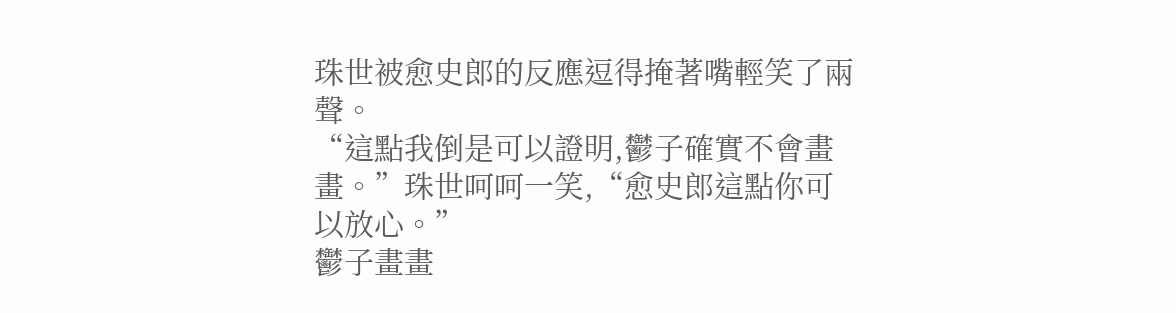珠世被愈史郎的反應逗得掩著嘴輕笑了兩聲。
“這點我倒是可以證明,鬱子確實不會畫畫。”珠世呵呵一笑,“愈史郎這點你可以放心。”
鬱子畫畫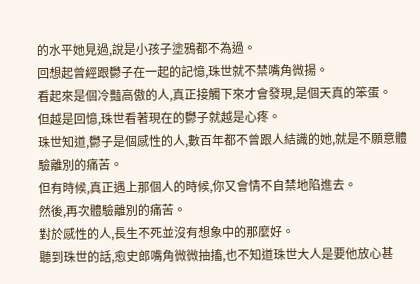的水平她見過,說是小孩子塗鴉都不為過。
回想起曾經跟鬱子在一起的記憶,珠世就不禁嘴角微揚。
看起來是個冷豔高傲的人,真正接觸下來才會發現,是個天真的笨蛋。
但越是回憶,珠世看著現在的鬱子就越是心疼。
珠世知道,鬱子是個感性的人,數百年都不曾跟人結識的她,就是不願意體驗離別的痛苦。
但有時候,真正遇上那個人的時候,你又會情不自禁地陷進去。
然後,再次體驗離別的痛苦。
對於感性的人,長生不死並沒有想象中的那麼好。
聽到珠世的話,愈史郎嘴角微微抽搐,也不知道珠世大人是要他放心甚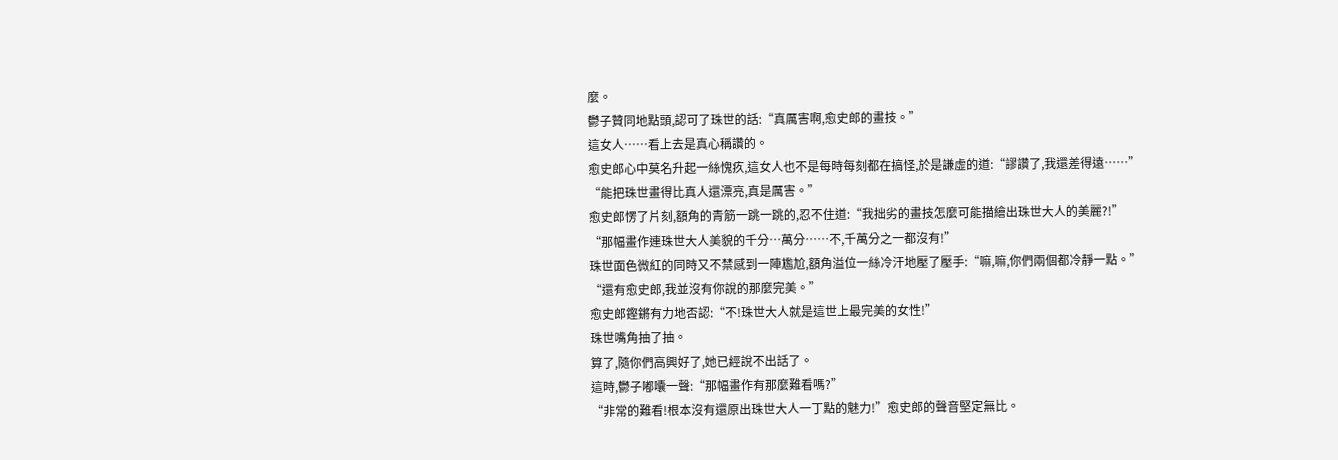麼。
鬱子贊同地點頭,認可了珠世的話:“真厲害啊,愈史郎的畫技。”
這女人……看上去是真心稱讚的。
愈史郎心中莫名升起一絲愧疚,這女人也不是每時每刻都在搞怪,於是謙虛的道:“謬讚了,我還差得遠……”
“能把珠世畫得比真人還漂亮,真是厲害。”
愈史郎愣了片刻,額角的青筋一跳一跳的,忍不住道:“我拙劣的畫技怎麼可能描繪出珠世大人的美麗?!”
“那幅畫作連珠世大人美貌的千分…萬分……不,千萬分之一都沒有!”
珠世面色微紅的同時又不禁感到一陣尷尬,額角溢位一絲冷汗地壓了壓手:“嘛,嘛,你們兩個都冷靜一點。”
“還有愈史郎,我並沒有你說的那麼完美。”
愈史郎鏗鏘有力地否認:“不!珠世大人就是這世上最完美的女性!”
珠世嘴角抽了抽。
算了,隨你們高興好了,她已經說不出話了。
這時,鬱子嘟囔一聲:“那幅畫作有那麼難看嗎?”
“非常的難看!根本沒有還原出珠世大人一丁點的魅力!”愈史郎的聲音堅定無比。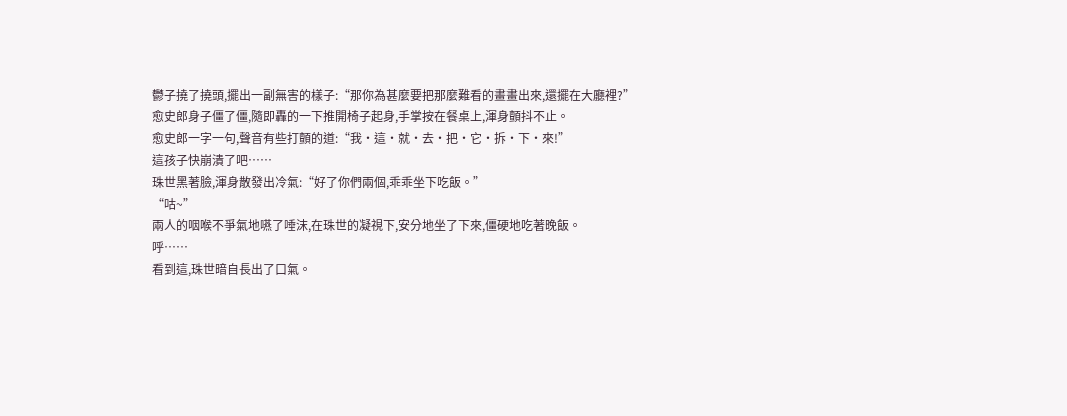鬱子撓了撓頭,擺出一副無害的樣子:“那你為甚麼要把那麼難看的畫畫出來,還擺在大廳裡?”
愈史郎身子僵了僵,隨即轟的一下推開椅子起身,手掌按在餐桌上,渾身顫抖不止。
愈史郎一字一句,聲音有些打顫的道:“我·這·就·去·把·它·拆·下·來!”
這孩子快崩潰了吧……
珠世黑著臉,渾身散發出冷氣:“好了你們兩個,乖乖坐下吃飯。”
“咕~”
兩人的咽喉不爭氣地嚥了唾沫,在珠世的凝視下,安分地坐了下來,僵硬地吃著晚飯。
呼……
看到這,珠世暗自長出了口氣。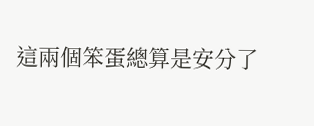這兩個笨蛋總算是安分了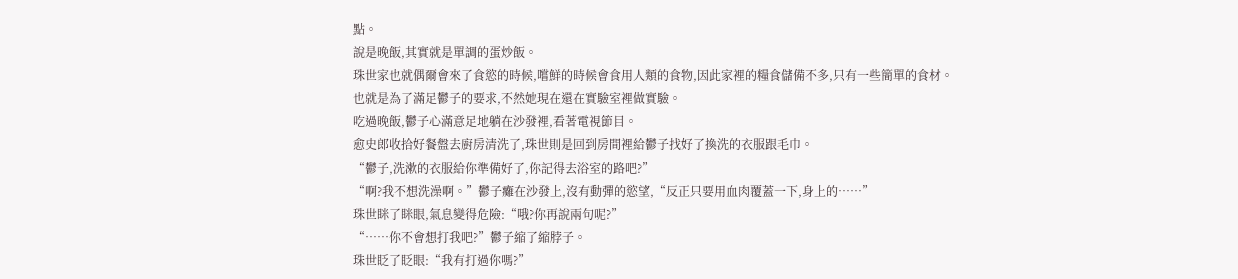點。
說是晚飯,其實就是單調的蛋炒飯。
珠世家也就偶爾會來了食慾的時候,嚐鮮的時候會食用人類的食物,因此家裡的糧食儲備不多,只有一些簡單的食材。
也就是為了滿足鬱子的要求,不然她現在還在實驗室裡做實驗。
吃過晚飯,鬱子心滿意足地躺在沙發裡,看著電視節目。
愈史郎收拾好餐盤去廚房清洗了,珠世則是回到房間裡給鬱子找好了換洗的衣服跟毛巾。
“鬱子,洗漱的衣服給你準備好了,你記得去浴室的路吧?”
“啊?我不想洗澡啊。”鬱子癱在沙發上,沒有動彈的慾望,“反正只要用血肉覆蓋一下,身上的……”
珠世眯了眯眼,氣息變得危險:“哦?你再說兩句呢?”
“……你不會想打我吧?”鬱子縮了縮脖子。
珠世眨了眨眼:“我有打過你嗎?”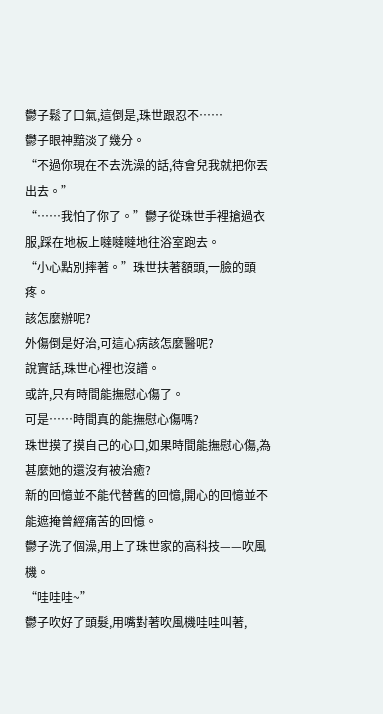鬱子鬆了口氣,這倒是,珠世跟忍不……
鬱子眼神黯淡了幾分。
“不過你現在不去洗澡的話,待會兒我就把你丟出去。”
“……我怕了你了。”鬱子從珠世手裡搶過衣服,踩在地板上噠噠噠地往浴室跑去。
“小心點別摔著。”珠世扶著額頭,一臉的頭疼。
該怎麼辦呢?
外傷倒是好治,可這心病該怎麼醫呢?
說實話,珠世心裡也沒譜。
或許,只有時間能撫慰心傷了。
可是……時間真的能撫慰心傷嗎?
珠世摸了摸自己的心口,如果時間能撫慰心傷,為甚麼她的還沒有被治癒?
新的回憶並不能代替舊的回憶,開心的回憶並不能遮掩曾經痛苦的回憶。
鬱子洗了個澡,用上了珠世家的高科技——吹風機。
“哇哇哇~”
鬱子吹好了頭髮,用嘴對著吹風機哇哇叫著,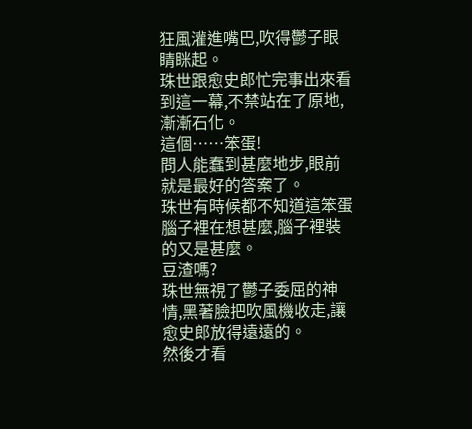狂風灌進嘴巴,吹得鬱子眼睛眯起。
珠世跟愈史郎忙完事出來看到這一幕,不禁站在了原地,漸漸石化。
這個……笨蛋!
問人能蠢到甚麼地步,眼前就是最好的答案了。
珠世有時候都不知道這笨蛋腦子裡在想甚麼,腦子裡裝的又是甚麼。
豆渣嗎?
珠世無視了鬱子委屈的神情,黑著臉把吹風機收走,讓愈史郎放得遠遠的。
然後才看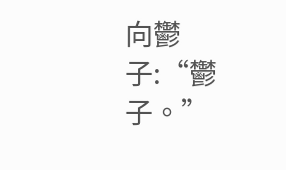向鬱子:“鬱子。”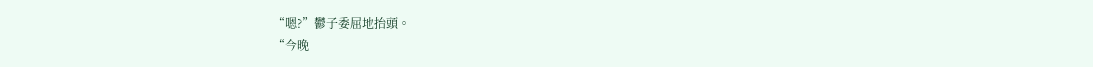“嗯?”鬱子委屈地抬頭。
“今晚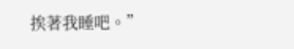挨著我睡吧。”